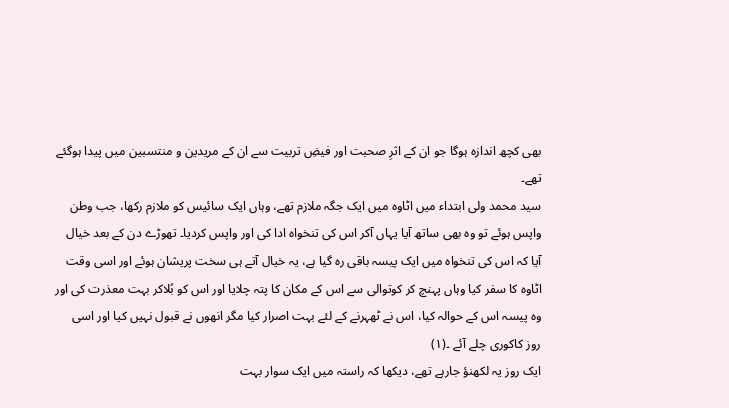بھی کچھ اندازہ ہوگا جو ان کے اثرِ صحبت اور فیضِ تربیت سے ان کے مریدین و منتسبین میں پیدا ہوگئے تھے۔
سید محمد ولی ابتداء میں اٹاوہ میں ایک جگہ ملازم تھے، وہاں ایک سائیس کو ملازم رکھا، جب وطن واپس ہوئے تو وہ بھی ساتھ آیا یہاں آکر اس کی تنخواہ ادا کی اور واپس کردیا۔ تھوڑے دن کے بعد خیال آیا کہ اس کی تنخواہ میں ایک پیسہ باقی رہ گیا ہے، یہ خیال آتے ہی سخت پریشان ہوئے اور اسی وقت اٹاوہ کا سفر کیا وہاں پہنچ کر کوتوالی سے اس کے مکان کا پتہ چلایا اور اس کو بُلاکر بہت معذرت کی اور وہ پیسہ اس کے حوالہ کیا، اس نے ٹھہرنے کے لئے بہت اصرار کیا مگر انھوں نے قبول نہیں کیا اور اسی روز کاکوری چلے آئے ۔(۱)
ایک روز یہ لکھنؤ جارہے تھے، دیکھا کہ راستہ میں ایک سوار بہت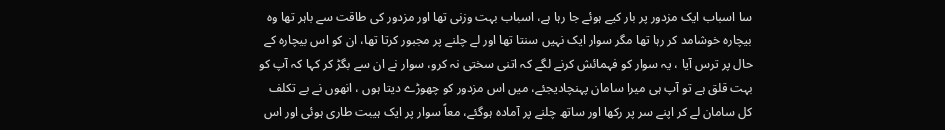سا اسباب ایک مزدور پر بار کیے ہوئے جا رہا ہے، اسباب بہت وزنی تھا اور مزدور کی طاقت سے باہر تھا وہ بیچارہ خوشامد کر رہا تھا مگر سوار ایک نہیں سنتا تھا اور لے چلنے پر مجبور کرتا تھا، ان کو اس بیچارہ کے حال پر ترس آیا ، یہ سوار کو فہمائش کرنے لگے کہ اتنی سختی نہ کرو، سوار نے ان سے بگڑ کر کہا کہ آپ کو بہت قلق ہے تو آپ ہی میرا سامان پہنچادیجئے، میں اس مزدور کو چھوڑے دیتا ہوں ، انھوں نے بے تکلف کل سامان لے کر اپنے سر پر رکھا اور ساتھ چلنے پر آمادہ ہوگئے، معاً سوار پر ایک ہیبت طاری ہوئی اور اس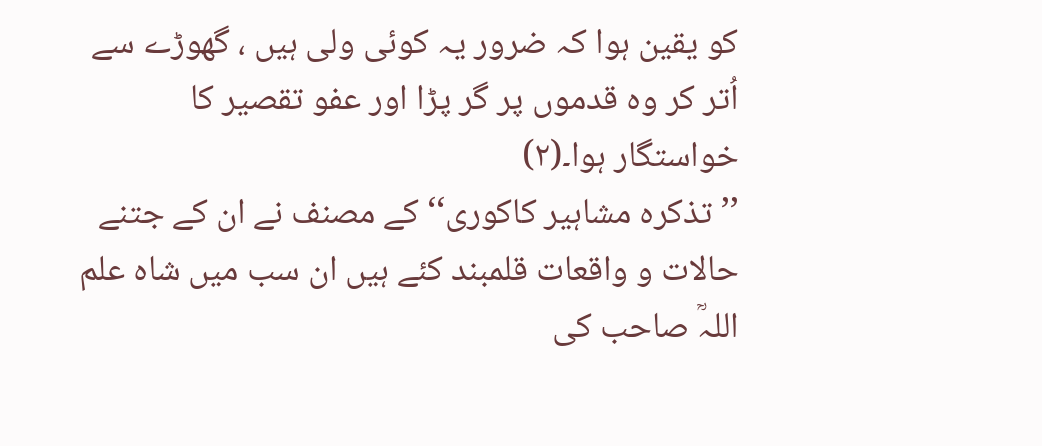کو یقین ہوا کہ ضرور یہ کوئی ولی ہیں ، گھوڑے سے اُتر کر وہ قدموں پر گر پڑا اور عفو تقصیر کا خواستگار ہوا۔(۲)
’’تذکرہ مشاہیر کاکوری‘‘ کے مصنف نے ان کے جتنے حالات و واقعات قلمبند کئے ہیں ان سب میں شاہ علم اللہؒ صاحب کی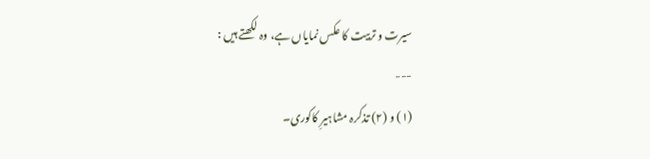سیرت و تربیت کا عکس نمایاں ہے، وہ لکھتے ہیں :
---
(۱) و (۲) تذکرہ مشاہیرِ کاکوری۔